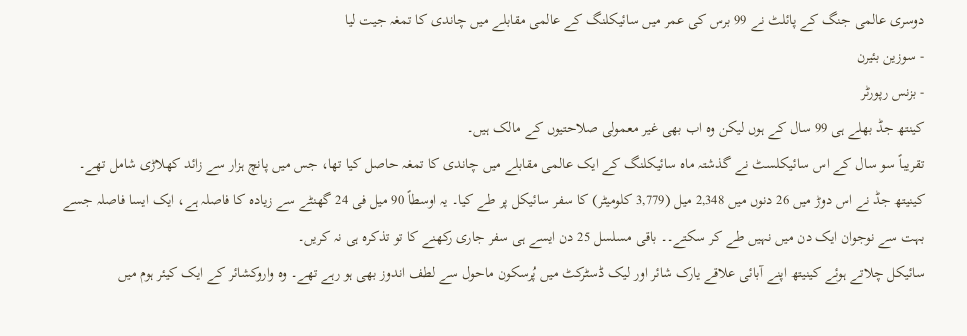دوسری عالمی جنگ کے پائلٹ نے 99 برس کی عمر میں سائیکلنگ کے عالمی مقابلے میں چاندی کا تمغہ جیت لیا
- سوزین بئیرن
- بزنس رپورٹر
کینتھ جڈ بھلے ہی 99 سال کے ہوں لیکن وہ اب بھی غیر معمولی صلاحتیوں کے مالک ہیں۔
تقریباً سو سال کے اس سائیکلسٹ نے گذشتہ ماہ سائیکلنگ کے ایک عالمی مقابلے میں چاندی کا تمغہ حاصل کیا تھا، جس میں پانچ ہزار سے زائد کھلاڑی شامل تھے۔
کینیتھ جڈ نے اس دوڑ میں 26 دنوں میں 2,348 میل (3,779 کلومیٹر) کا سفر سائیکل پر طے کیا۔ یہ اوسطاً 90 میل فی 24 گھنٹے سے زیادہ کا فاصلہ ہے، ایک ایسا فاصلہ جسے بہت سے نوجوان ایک دن میں نہیں طے کر سکتے۔۔ باقی مسلسل 25 دن ایسے ہی سفر جاری رکھنے کا تو تذکرہ ہی نہ کریں۔
سائیکل چلاتے ہوئے کینیتھ اپنے آبائی علاقے یارک شائر اور لیک ڈسٹرکٹ میں پُرسکون ماحول سے لطف اندوز بھی ہو رہے تھے۔ وہ واروکشائر کے ایک کیئر ہوم میں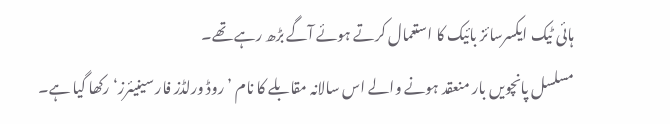ہائی ٹیک ایکسرسائز بائیک کا استعمال کرتے ہوئے آگے بڑھ رہے تھے۔
مسلسل پانچویں بار منعقد ہونے والے اس سالانہ مقابلے کا نام ’روڈ ورلڈز فار سینیئرز‘ رکھا گیا ہے۔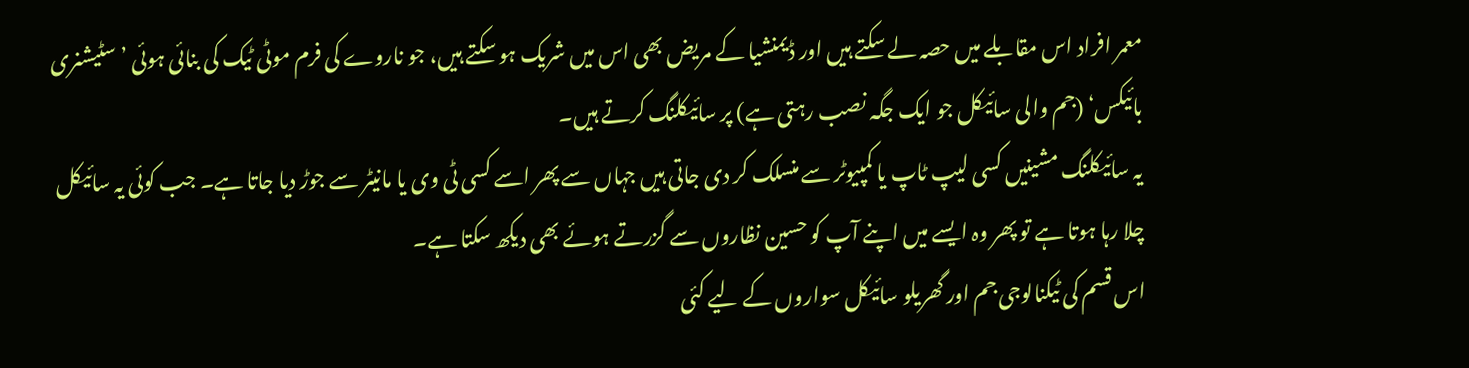معمر افراد اس مقابلے میں حصہ لے سکتے ہیں اور ڈیمنشیا کے مریض بھی اس میں شریک ہو سکتے ہیں، جو ناروے کی فرم موٹی ٹیک کی بنائی ہوئی ’سٹیشنری بائیکس‘ (جم والی سائیکل جو ایک جگہ نصب رہتی ہے) پر سائیکلنگ کرتے ہیں۔
یہ سائیکلنگ مشینیں کسی لیپ ٹاپ یا کمپیوٹر سے منسلک کر دی جاتی ہیں جہاں سے پھر اسے کسی ٹی وی یا مانیٹر سے جوڑ دیا جاتا ہے۔ جب کوئی یہ سائیکل چلا رہا ہوتا ہے تو پھر وہ ایسے میں اپنے آپ کو حسین نظاروں سے گزرتے ہوئے بھی دیکھ سکتا ہے۔
اس قسم کی ٹیکنالوجی جم اور گھریلو سائیکل سواروں کے لیے کئی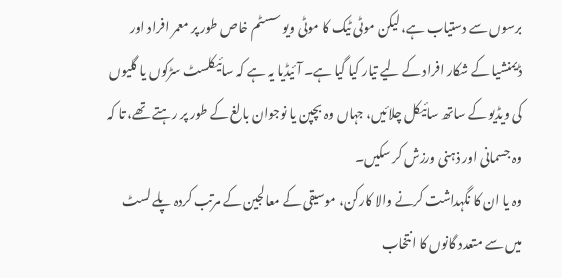برسوں سے دستیاب ہے، لیکن موٹی ٹیک کا موٹی ویو سسٹم خاص طور پر معمر افراد اور ڈیمنشیا کے شکار افراد کے لیے تیار کیا گیا ہے۔ آئیڈیا یہ ہے کہ سائیکلسٹ سڑکوں یا گلیوں کی ویڈیو کے ساتھ سائیکل چلائیں، جہاں وہ بچپن یا نوجوان بالغ کے طور پر رہتے تھے، تا کہ وہ جسمانی اور ذہنی ورزش کر سکیں۔
وہ یا ان کا نگہداشت کرنے والا کارکن، موسیقی کے معالجین کے مرتب کردہ پلے لسٹ میں سے متعدد گانوں کا انتخاب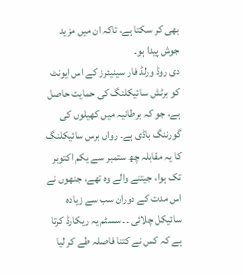بھی کر سکتا ہے، تاکہ ان میں مزید جوش پیدا ہو۔
دی روڈ ورلڈ فار سینیئرز کے اس ایونٹ کو برٹش سائیکلنگ کی حمایت حاصل ہے، جو کہ برطانیہ میں کھیلوں کی گورننگ باڈی ہے۔ رواں برس سائیکلنگ کا یہ مقابلہ چھ ستمبر سے یکم اکتوبر تک ہوا، جیتنے والے وہ تھے، جنھوں نے اس مدت کے دوران سب سے زیادہ سائیکل چلائی ۔۔ سسٹم یہ ریکارڈ کرتا ہے کہ کس نے کتنا فاصلہ طے کر لیا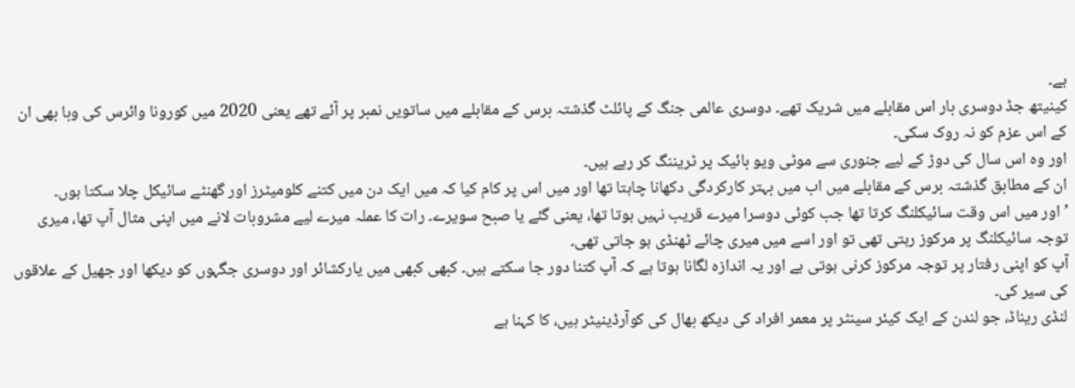ہے۔
کینیتھ جڈ دوسری بار اس مقابلے میں شریک تھے۔ دوسری عالمی جنگ کے پائلٹ گذشتہ برس کے مقابلے میں ساتویں نمبر پر آئے تھے یعنی 2020 میں کورونا وائرس کی وبا بھی ان کے اس عزم کو نہ روک سکی۔
اور وہ اس سال کی دوڑ کے لیے جنوری سے موٹی ویو بائیک پر ٹریننگ کر رہے ہیں۔
ان کے مطابق گذشتہ برس کے مقابلے میں اب میں بہتر کارکردگی دکھانا چاہتا تھا اور میں اس پر کام کیا کہ میں ایک دن میں کتنے کلومیٹرز اور گھنٹے سائیکل چلا سکتا ہوں۔
’اور میں اس وقت سائیکلنگ کرتا تھا جب کوئی دوسرا میرے قریب نہیں ہوتا تھا، یعنی گئے یا صبح سویرے۔ رات کا عملہ میرے لیے مشروبات لانے میں اپنی مثال آپ تھا، میری توجہ سائیکلنگ پر مرکوز رہتی تھی تو اور اسے میں میری چائے ٹھنڈی ہو جاتی تھی۔
آپ کو اپنی رفتار پر توجہ مرکوز کرنی ہوتی ہے اور یہ اندازہ لگانا ہوتا ہے کہ آپ کتنا دور جا سکتے ہیں۔ کبھی کبھی میں یارکشائر اور دوسری جگہوں کو دیکھا اور جھیل کے علاقوں کی سیر کی۔
لنڈی ریناڈ، جو لندن کے ایک کیئر سینٹر پر معمر افراد کی دیکھ بھال کی کوآرڈینیٹر ہیں، کا کہنا ہے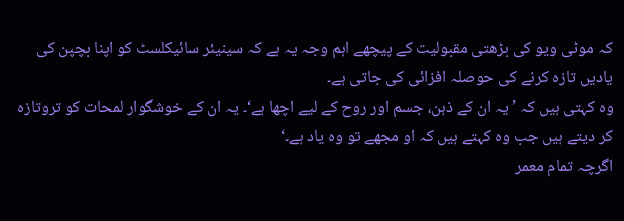کہ موٹی ویو کی بڑھتی مقبولیت کے پیچھے اہم وجہ یہ ہے کہ سینیئر سائیکلسٹ کو اپنا بچپن کی یادیں تازہ کرنے کی حوصلہ افزائی کی جاتی ہے۔
وہ کہتی ہیں کہ ’یہ ان کے ذہن، جسم اور روح کے لیے اچھا ہے‘۔ یہ ان کے خوشگوار لمحات کو تروتازہ کر دیتے ہیں جب وہ کہتے ہیں کہ او مجھے تو وہ یاد ہے۔‘
اگرچہ تمام معمر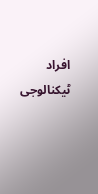افراد ٹیکنالوجی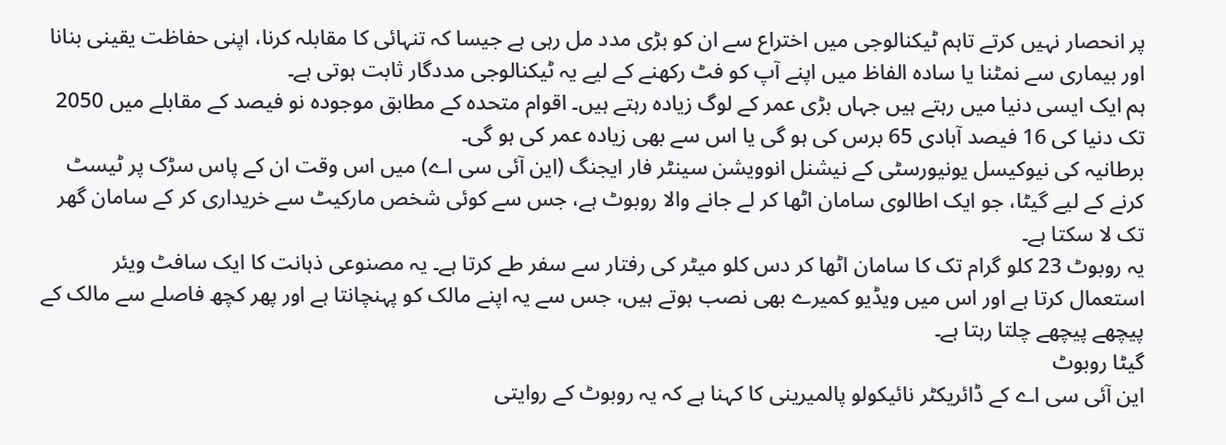پر انحصار نہیں کرتے تاہم ٹیکنالوجی میں اختراع سے ان کو بڑی مدد مل رہی ہے جیسا کہ تنہائی کا مقابلہ کرنا، اپنی حفاظت یقینی بنانا اور بیماری سے نمٹنا یا سادہ الفاظ میں اپنے آپ کو فٹ رکھنے کے لیے یہ ٹیکنالوجی مددگار ثابت ہوتی ہے۔
ہم ایک ایسی دنیا میں رہتے ہیں جہاں بڑی عمر کے لوگ زیادہ رہتے ہیں۔ اقوام متحدہ کے مطابق موجودہ نو فیصد کے مقابلے میں 2050 تک دنیا کی 16 فیصد آبادی 65 برس کی ہو گی یا اس سے بھی زیادہ عمر کی ہو گی۔
برطانیہ کی نیوکیسل یونیورسٹی کے نیشنل انوویشن سینٹر فار ایجنگ (این آئی سی اے) میں اس وقت ان کے پاس سڑک پر ٹیسٹ کرنے کے لیے گیٹا، جو ایک اطالوی سامان اٹھا کر لے جانے والا روبوٹ ہے، جس سے کوئی شخص مارکیٹ سے خریداری کر کے سامان گھر تک لا سکتا ہے۔
یہ روبوٹ 23 کلو گرام تک کا سامان اٹھا کر دس کلو میٹر کی رفتار سے سفر طے کرتا ہے۔ یہ مصنوعی ذہانت کا ایک سافٹ ویئر استعمال کرتا ہے اور اس میں ویڈیو کمیرے بھی نصب ہوتے ہیں، جس سے یہ اپنے مالک کو پہنچانتا ہے اور پھر کچھ فاصلے سے مالک کے پیچھے پیچھے چلتا رہتا ہے۔
گیٹا روبوٹ
این آئی سی اے کے ڈائریکٹر نائیکولو پالمیرینی کا کہنا ہے کہ یہ روبوٹ کے روایتی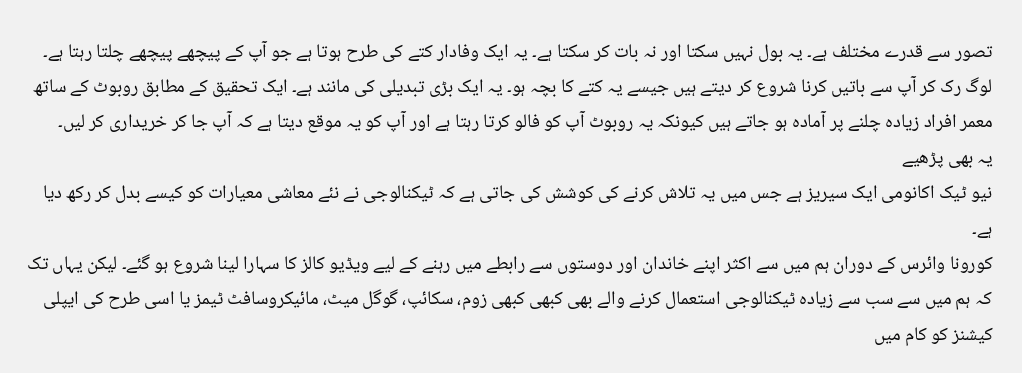تصور سے قدرے مختلف ہے۔ یہ بول نہیں سکتا اور نہ بات کر سکتا ہے۔ یہ ایک وفادار کتے کی طرح ہوتا ہے جو آپ کے پیچھے پیچھے چلتا رہتا ہے۔
لوگ رک کر آپ سے باتیں کرنا شروع کر دیتے ہیں جیسے یہ کتے کا بچہ ہو۔ یہ ایک بڑی تبدیلی کی مانند ہے۔ ایک تحقیق کے مطابق روبوٹ کے ساتھ معمر افراد زیادہ چلنے پر آمادہ ہو جاتے ہیں کیونکہ یہ روبوٹ آپ کو فالو کرتا رہتا ہے اور آپ کو یہ موقع دیتا ہے کہ آپ جا کر خریداری کر لیں۔
یہ بھی پڑھیے
نیو ٹیک اکانومی ایک سیریز ہے جس میں یہ تلاش کرنے کی کوشش کی جاتی ہے کہ ٹیکنالوجی نے نئے معاشی معیارات کو کیسے بدل کر رکھ دیا ہے۔
کورونا وائرس کے دوران ہم میں سے اکثر اپنے خاندان اور دوستوں سے رابطے میں رہنے کے لیے ویڈیو کالز کا سہارا لینا شروع ہو گئے۔ لیکن یہاں تک کہ ہم میں سے سب سے زیادہ ٹیکنالوجی استعمال کرنے والے بھی کبھی کبھی زوم، سکائپ، گوگل میٹ، مائیکروسافٹ ٹیمز یا اسی طرح کی ایپلی کیشنز کو کام میں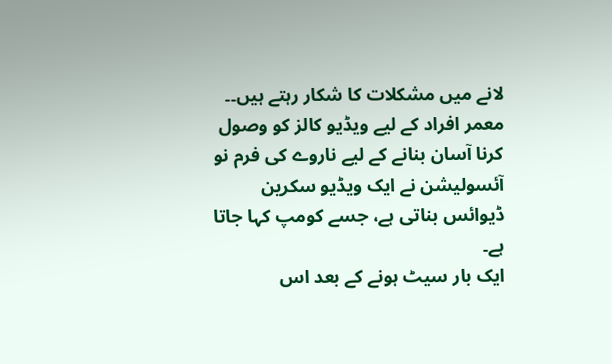لانے میں مشکلات کا شکار رہتے ہیں۔۔
معمر افراد کے لیے ویڈیو کالز کو وصول کرنا آسان بنانے کے لیے ناروے کی فرم نو آئسولیشن نے ایک ویڈیو سکرین ڈیوائس بناتی ہے، جسے کومپ کہا جاتا ہے۔
ایک بار سیٹ ہونے کے بعد اس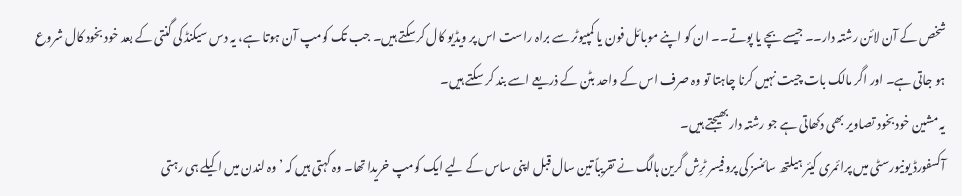شخص کے آن لائن رشتہ دار۔۔ جیسے بچے یا پوتے۔۔ ان کو اپنے موبائل فون یا کمپیوٹر سے براہ راست اس پر ویڈیو کال کرسکتے ہیں۔ جب تک کومپ آن ہوتا ہے، یہ دس سیکنڈ کی گنتی کے بعد خود بخود کال شروع ہو جاتی ہے۔ اور اگر مالک بات چیت نہیں کرنا چاہتا تو وہ صرف اس کے واحد بٹن کے ذریعے اسے بند کر سکتے ہیں۔
یہ مشین خود بخود تصاویر بھی دکھاتی ہے جو رشتہ دار بھیجتے ہیں۔
آکسفورڈ یونیورسٹی میں پرائمری کیئر ہیلتھ سائنسز کی پروفیسر ٹرِش گرین ہالگ نے تقریباً تین سال قبل اپنی ساس کے لیے ایک کومپ خریدا تھا۔ وہ کہتی ہیں کہ ’وہ لندن میں اکیلے ہی رہتی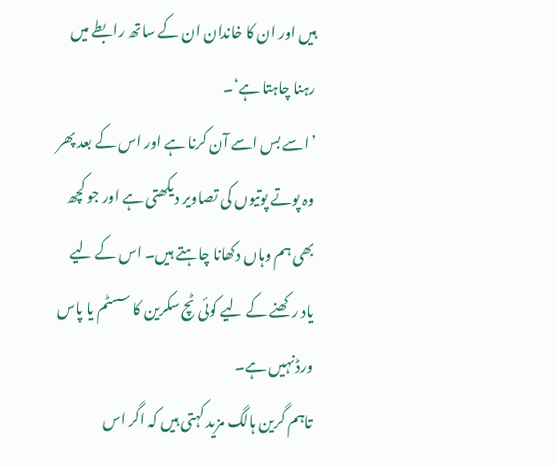ہیں اور ان کا خاندان ان کے ساتھ رابطے میں رہنا چاہتا ہے‘۔
’اسے بس اسے آن کرنا ہے اور اس کے بعد پھر وہ پوتے پوتیوں کی تصاویر دیکھتی ہے اور جو کچھ بھی ہم وہاں دکھانا چاہتے ہیں۔ اس کے لیے یاد رکھنے کے لیے کوئی ٹچ سکرین کا سسٹم یا پاس ورڈ نہیں ہے۔
تاہم گرین ہالگ مزید کہتی ہیں کہ اگر اس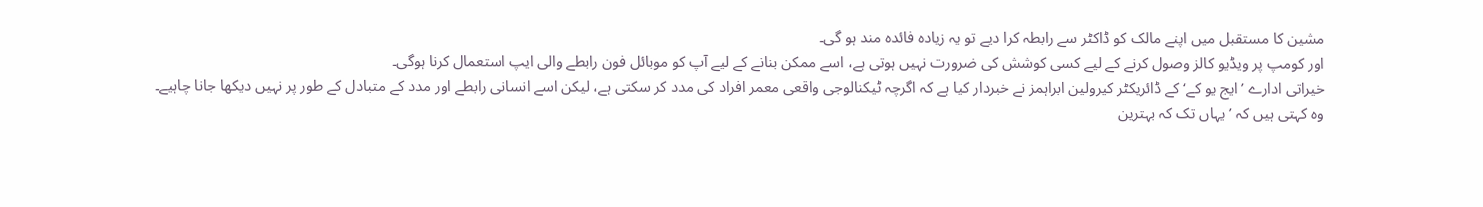مشین کا مستقبل میں اپنے مالک کو ڈاکٹر سے رابطہ کرا دیے تو یہ زیادہ فائدہ مند ہو گی۔
اور کومپ پر ویڈیو کالز وصول کرنے کے لیے کسی کوشش کی ضرورت نہیں ہوتی ہے، اسے ممکن بنانے کے لیے آپ کو موبائل فون رابطے والی ایپ استعمال کرنا ہوگی۔
خیراتی ادارے ’ایج یو کے‘ کے ڈائریکٹر کیرولین ابراہمز نے خبردار کیا ہے کہ اگرچہ ٹیکنالوجی واقعی معمر افراد کی مدد کر سکتی ہے، لیکن اسے انسانی رابطے اور مدد کے متبادل کے طور پر نہیں دیکھا جانا چاہیے۔
وہ کہتی ہیں کہ ’یہاں تک کہ بہترین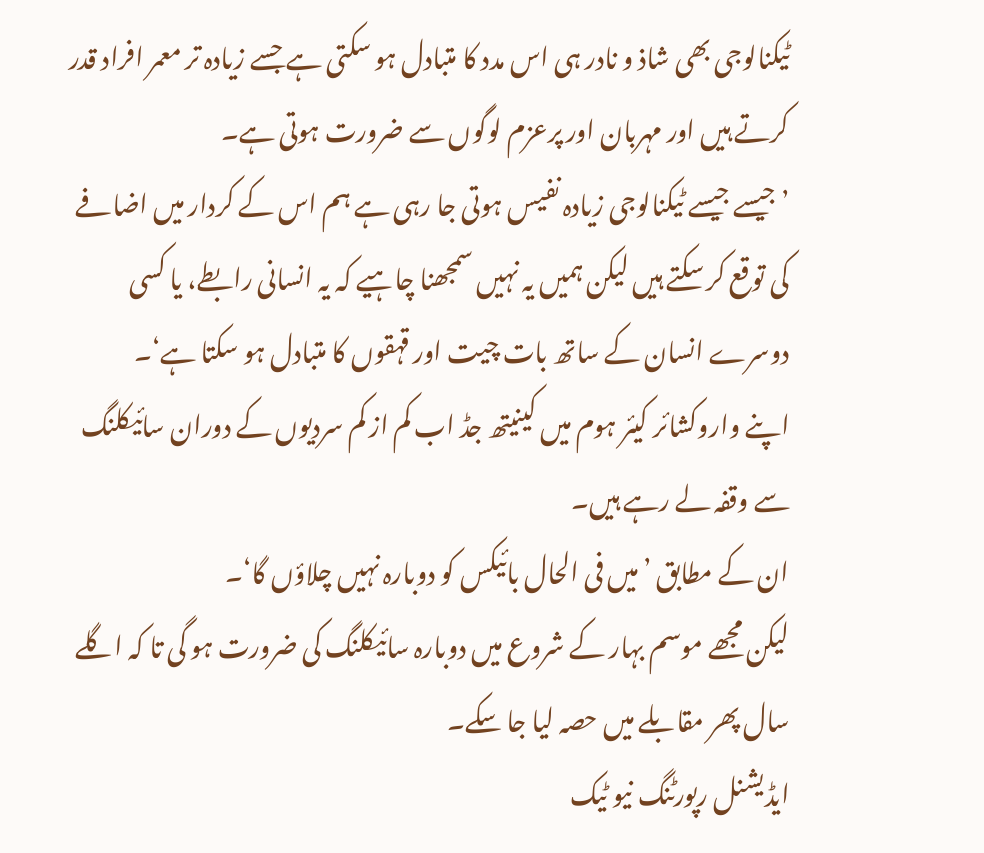ٹیکنالوجی بھی شاذ و نادر ہی اس مدد کا متبادل ہو سکتی ہے جسے زیادہ تر معمر افراد قدر کرتے ہیں اور مہربان اور پرعزم لوگوں سے ضرورت ہوتی ہے۔
’جیسے جیسے ٹیکنالوجی زیادہ نفیس ہوتی جا رہی ہے ہم اس کے کردار میں اضافے کی توقع کر سکتے ہیں لیکن ہمیں یہ نہیں سمجھنا چاہیے کہ یہ انسانی رابطے، یا کسی دوسرے انسان کے ساتھ بات چیت اور قہقوں کا متبادل ہو سکتا ہے‘۔
اپنے واروکشائر کیئر ہوم میں کینیتھ جڈ اب کم از کم سردیوں کے دوران سائیکلنگ سے وقفہ لے رہے ہیں۔
ان کے مطابق ’میں فی الحال بائیکس کو دوبارہ نہیں چلاؤں گا‘۔
لیکن مجھے موسم بہار کے شروع میں دوبارہ سائیکلنگ کی ضرورت ہو گی تا کہ اگلے سال پھر مقابلے میں حصہ لیا جا سکے۔
ایڈیشنل رپورٹنگ نیو ٹیک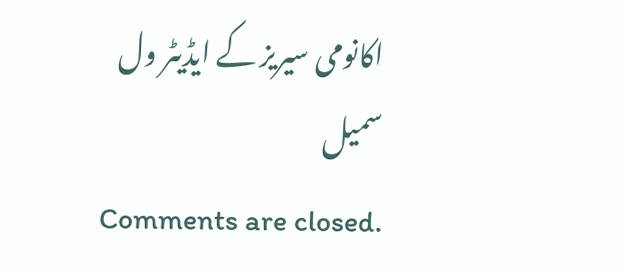اکانومی سیریز کے ایڈیٹر ول سمیل
Comments are closed.